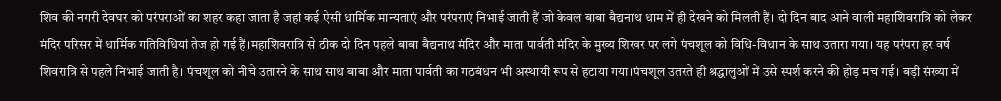शिव की नगरी देवघर को परंपराओं का शहर कहा जाता है जहां कई ऐसी धार्मिक मान्यताएं और परंपराएं निभाई जाती हैं जो केवल बाबा बैद्यनाथ धाम में ही देखने को मिलती हैं। दो दिन बाद आने वाली महाशिवरात्रि को लेकर मंदिर परिसर में धार्मिक गतिविधियां तेज हो गई हैं।महाशिवरात्रि से ठीक दो दिन पहले बाबा बैद्यनाथ मंदिर और माता पार्वती मंदिर के मुख्य शिखर पर लगे पंचशूल को विधि-विधान के साथ उतारा गया। यह परंपरा हर वर्ष शिवरात्रि से पहले निभाई जाती है। पंचशूल को नीचे उतारने के साथ साथ बाबा और माता पार्वती का गठबंधन भी अस्थायी रूप से हटाया गया।पंचशूल उतरते ही श्रद्धालुओं में उसे स्पर्श करने की होड़ मच गई। बड़ी संख्या में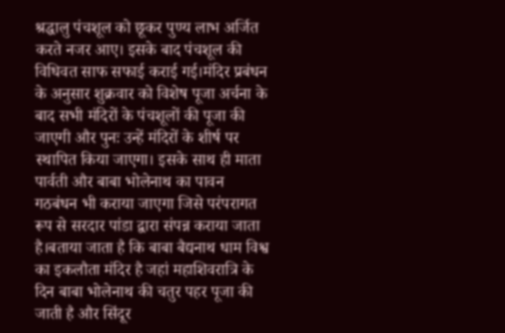श्रद्धालु पंचशूल को छूकर पुण्य लाभ अर्जित करते नजर आए। इसके बाद पंचशूल की विधिवत साफ सफाई कराई गई।मंदिर प्रबंधन के अनुसार शुक्रवार को विशेष पूजा अर्चना के बाद सभी मंदिरों के पंचशूलों की पूजा की जाएगी और पुनः उन्हें मंदिरों के शीर्ष पर स्थापित किया जाएगा। इसके साथ ही माता पार्वती और बाबा भोलेनाथ का पावन गठबंधन भी कराया जाएगा जिसे परंपरागत रूप से सरदार पांडा द्वारा संपन्न कराया जाता है।बताया जाता है कि बाबा बैद्यनाथ धाम विश्व का इकलौता मंदिर है जहां महाशिवरात्रि के दिन बाबा भोलेनाथ की चतुर पहर पूजा की जाती है और सिंदूर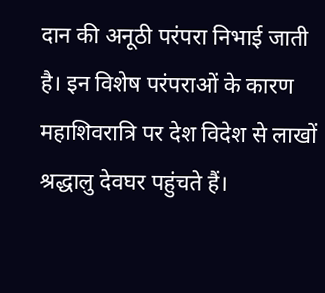दान की अनूठी परंपरा निभाई जाती है। इन विशेष परंपराओं के कारण महाशिवरात्रि पर देश विदेश से लाखों श्रद्धालु देवघर पहुंचते हैं।